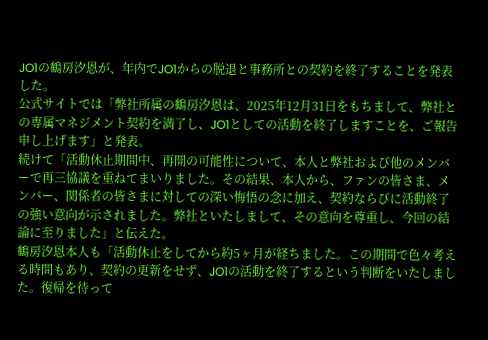JO1の鶴房汐恩が、年内でJO1からの脱退と事務所との契約を終了することを発表した。
公式サイトでは「弊社所属の鶴房汐恩は、2025年12月31日をもちまして、弊社との専属マネジメント契約を満了し、JO1としての活動を終了しますことを、ご報告申し上げます」と発表。
続けて「活動休止期間中、再開の可能性について、本人と弊社および他のメンバーで再三協議を重ねてまいりました。その結果、本人から、ファンの皆さま、メンバー、関係者の皆さまに対しての深い悔悟の念に加え、契約ならびに活動終了の強い意向が示されました。弊社といたしまして、その意向を尊重し、今回の結論に至りました」と伝えた。
鶴房汐恩本人も「活動休止をしてから約5ヶ月が経ちました。この期間で色々考える時間もあり、契約の更新をせず、JO1の活動を終了するという判断をいたしました。復帰を待って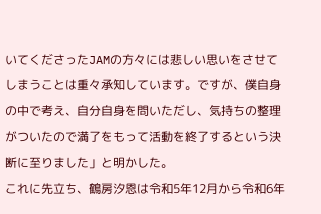いてくださったJAMの方々には悲しい思いをさせてしまうことは重々承知しています。ですが、僕自身の中で考え、自分自身を問いただし、気持ちの整理がついたので満了をもって活動を終了するという決断に至りました」と明かした。
これに先立ち、鶴房汐恩は令和5年12月から令和6年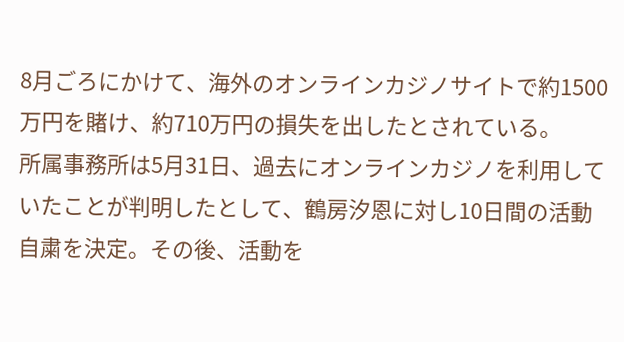8月ごろにかけて、海外のオンラインカジノサイトで約1500万円を賭け、約710万円の損失を出したとされている。
所属事務所は5月31日、過去にオンラインカジノを利用していたことが判明したとして、鶴房汐恩に対し10日間の活動自粛を決定。その後、活動を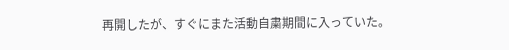再開したが、すぐにまた活動自粛期間に入っていた。